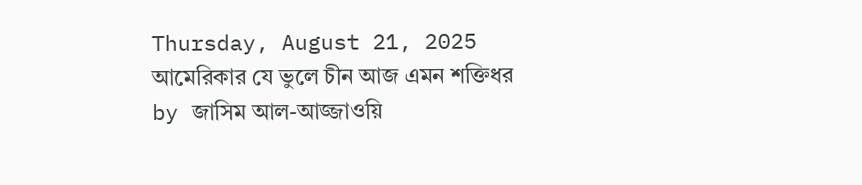Thursday, August 21, 2025
আমেরিকার যে ভুলে চীন আজ এমন শক্তিধর by জাসিম আল-আজ্জাওয়ি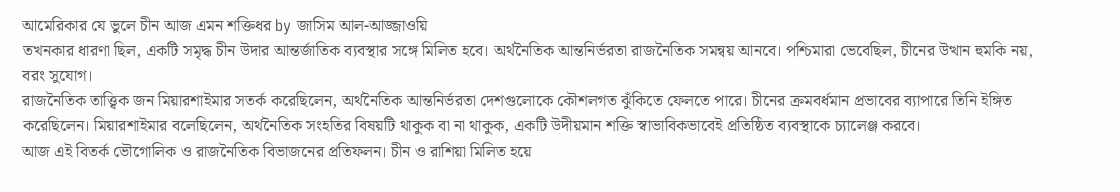আমেরিকার যে ভুলে চীন আজ এমন শক্তিধর by জাসিম আল-আজ্জাওয়ি
তখনকার ধারণা ছিল, একটি সমৃদ্ধ চীন উদার আন্তর্জাতিক ব্যবস্থার সঙ্গে মিলিত হবে। অর্থনৈতিক আন্তনির্ভরতা রাজনৈতিক সমন্বয় আনবে। পশ্চিমারা ভেবেছিল, চীনের উত্থান হুমকি নয়, বরং সুযোগ।
রাজনৈতিক তাত্ত্বিক জন মিয়ারশাইমার সতর্ক করেছিলেন, অর্থনৈতিক আন্তনির্ভরতা দেশগুলোকে কৌশলগত ঝুঁকিতে ফেলতে পারে। চীনের ক্রমবর্ধমান প্রভাবের ব্যাপারে তিনি ইঙ্গিত করেছিলেন। মিয়ারশাইমার বলেছিলেন, অর্থনৈতিক সংহতির বিষয়টি থাকুক বা না থাকুক, একটি উদীয়মান শক্তি স্বাভাবিকভাবেই প্রতিষ্ঠিত ব্যবস্থাকে চ্যালেঞ্জ করবে।
আজ এই বিতর্ক ভৌগোলিক ও রাজনৈতিক বিভাজনের প্রতিফলন। চীন ও রাশিয়া মিলিত হয়ে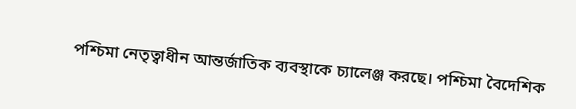পশ্চিমা নেতৃত্বাধীন আন্তর্জাতিক ব্যবস্থাকে চ্যালেঞ্জ করছে। পশ্চিমা বৈদেশিক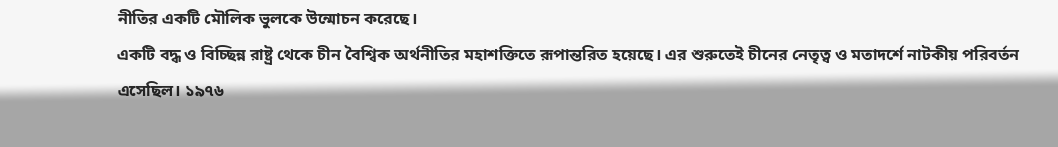নীতির একটি মৌলিক ভুলকে উন্মোচন করেছে।
একটি বদ্ধ ও বিচ্ছিন্ন রাষ্ট্র থেকে চীন বৈশ্বিক অর্থনীতির মহাশক্তিতে রূপান্তরিত হয়েছে। এর শুরুতেই চীনের নেতৃত্ব ও মতাদর্শে নাটকীয় পরিবর্তন এসেছিল। ১৯৭৬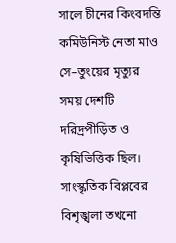সালে চীনের কিংবদন্তি কমিউনিস্ট নেতা মাও সে–তুংয়ের মৃত্যুর সময় দেশটি দরিদ্রপীড়িত ও কৃষিভিত্তিক ছিল। সাংস্কৃতিক বিপ্লবের বিশৃঙ্খলা তখনো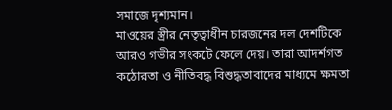সমাজে দৃশ্যমান।
মাওয়ের স্ত্রীর নেতৃত্বাধীন চারজনের দল দেশটিকে আরও গভীর সংকটে ফেলে দেয়। তারা আদর্শগত কঠোরতা ও নীতিবদ্ধ বিশুদ্ধতাবাদের মাধ্যমে ক্ষমতা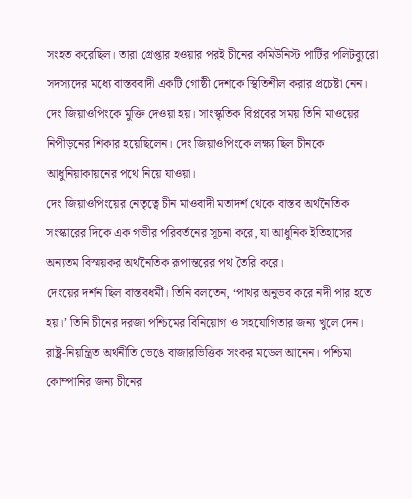সংহত করেছিল। তারা গ্রেপ্তার হওয়ার পরই চীনের কমিউনিস্ট পার্টির পলিটব্যুরো সদস্যদের মধ্যে বাস্তববাদী একটি গোষ্ঠী দেশকে স্থিতিশীল করার প্রচেষ্টা নেন। দেং জিয়াওপিংকে মুক্তি দেওয়া হয়। সাংস্কৃতিক বিপ্লবের সময় তিনি মাওয়ের নিপীড়নের শিকার হয়েছিলেন। দেং জিয়াওপিংকে লক্ষ্য ছিল চীনকে আধুনিয়াকায়নের পথে নিয়ে যাওয়া।
দেং জিয়াওপিংয়ের নেতৃত্বে চীন মাওবাদী মতাদর্শ থেকে বাস্তব অর্থনৈতিক সংস্কারের দিকে এক গভীর পরিবর্তনের সূচনা করে, যা আধুনিক ইতিহাসের অন্যতম বিস্ময়কর অর্থনৈতিক রূপান্তরের পথ তৈরি করে।
দেংয়ের দর্শন ছিল বাস্তবধর্মী। তিনি বলতেন, ‘পাথর অনুভব করে নদী পার হতে হয়।’ তিনি চীনের দরজা পশ্চিমের বিনিয়োগ ও সহযোগিতার জন্য খুলে দেন। রাষ্ট্র-নিয়ন্ত্রিত অর্থনীতি ভেঙে বাজারভিত্তিক সংকর মডেল আনেন। পশ্চিমা কোম্পানির জন্য চীনের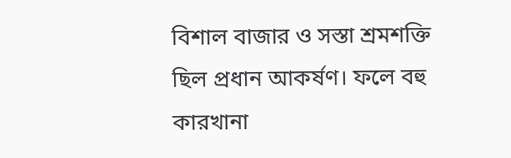বিশাল বাজার ও সস্তা শ্রমশক্তি ছিল প্রধান আকর্ষণ। ফলে বহু কারখানা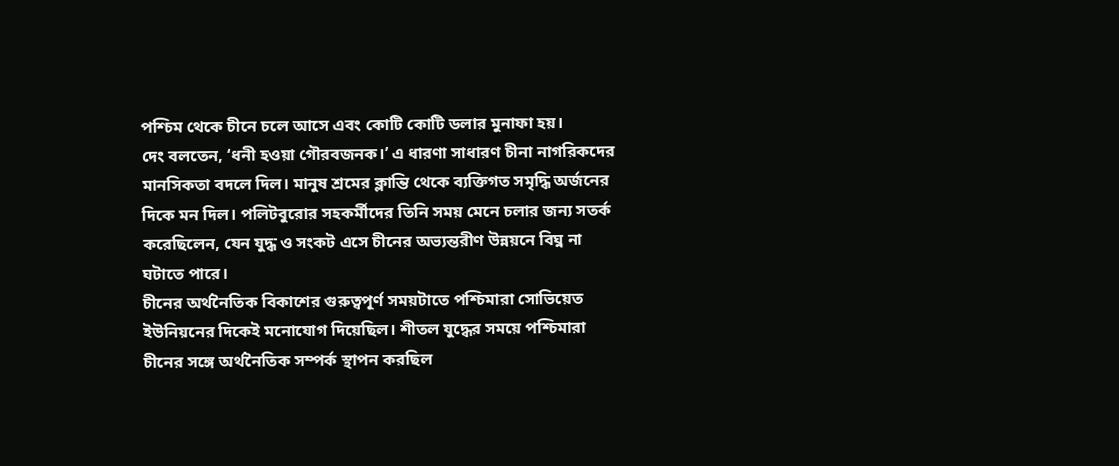পশ্চিম থেকে চীনে চলে আসে এবং কোটি কোটি ডলার মুনাফা হয়।
দেং বলতেন, ‘ধনী হওয়া গৌরবজনক।’ এ ধারণা সাধারণ চীনা নাগরিকদের মানসিকতা বদলে দিল। মানুষ শ্রমের ক্লান্তি থেকে ব্যক্তিগত সমৃদ্ধি অর্জনের দিকে মন দিল। পলিটবুরোর সহকর্মীদের তিনি সময় মেনে চলার জন্য সতর্ক করেছিলেন, যেন যুদ্ধ ও সংকট এসে চীনের অভ্যন্তরীণ উন্নয়নে বিঘ্ন না ঘটাতে পারে।
চীনের অর্থনৈতিক বিকাশের গুরুত্বপূর্ণ সময়টাতে পশ্চিমারা সোভিয়েত ইউনিয়নের দিকেই মনোযোগ দিয়েছিল। শীতল যুদ্ধের সময়ে পশ্চিমারা চীনের সঙ্গে অর্থনৈতিক সম্পর্ক স্থাপন করছিল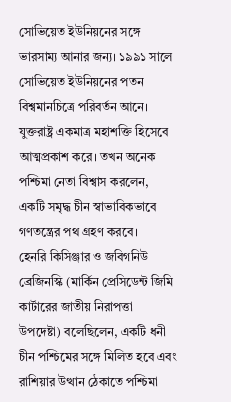সোভিয়েত ইউনিয়নের সঙ্গে ভারসাম্য আনার জন্য। ১৯৯১ সালে সোভিয়েত ইউনিয়নের পতন বিশ্বমানচিত্রে পরিবর্তন আনে। যুক্তরাষ্ট্র একমাত্র মহাশক্তি হিসেবে আত্মপ্রকাশ করে। তখন অনেক পশ্চিমা নেতা বিশ্বাস করলেন, একটি সমৃদ্ধ চীন স্বাভাবিকভাবে গণতন্ত্রের পথ গ্রহণ করবে।
হেনরি কিসিঞ্জার ও জবিগনিউ ব্রেজিনস্কি (মার্কিন প্রেসিডেন্ট জিমি কার্টারের জাতীয় নিরাপত্তা উপদেষ্টা) বলেছিলেন, একটি ধনী চীন পশ্চিমের সঙ্গে মিলিত হবে এবং রাশিয়ার উত্থান ঠেকাতে পশ্চিমা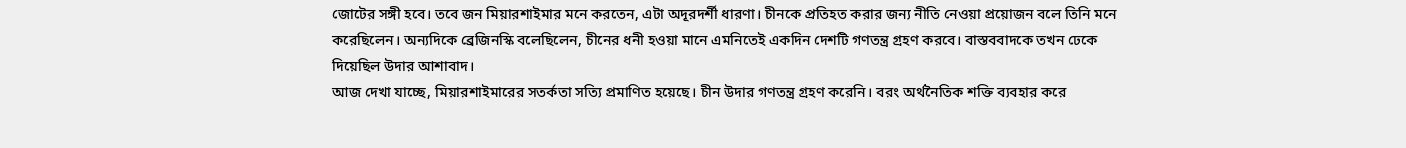জোটের সঙ্গী হবে। তবে জন মিয়ারশাইমার মনে করতেন, এটা অদূরদর্শী ধারণা। চীনকে প্রতিহত করার জন্য নীতি নেওয়া প্রয়োজন বলে তিনি মনে করেছিলেন। অন্যদিকে ব্রেজিনস্কি বলেছিলেন, চীনের ধনী হওয়া মানে এমনিতেই একদিন দেশটি গণতন্ত্র গ্রহণ করবে। বাস্তববাদকে তখন ঢেকে দিয়েছিল উদার আশাবাদ।
আজ দেখা যাচ্ছে, মিয়ারশাইমারের সতর্কতা সত্যি প্রমাণিত হয়েছে। চীন উদার গণতন্ত্র গ্রহণ করেনি। বরং অর্থনৈতিক শক্তি ব্যবহার করে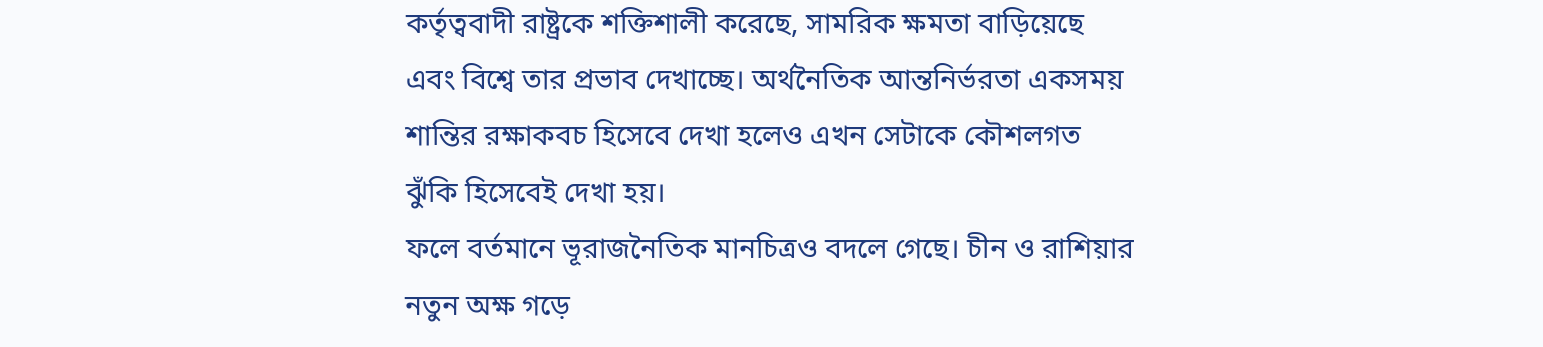কর্তৃত্ববাদী রাষ্ট্রকে শক্তিশালী করেছে, সামরিক ক্ষমতা বাড়িয়েছে এবং বিশ্বে তার প্রভাব দেখাচ্ছে। অর্থনৈতিক আন্তনির্ভরতা একসময় শান্তির রক্ষাকবচ হিসেবে দেখা হলেও এখন সেটাকে কৌশলগত ঝুঁকি হিসেবেই দেখা হয়।
ফলে বর্তমানে ভূরাজনৈতিক মানচিত্রও বদলে গেছে। চীন ও রাশিয়ার নতুন অক্ষ গড়ে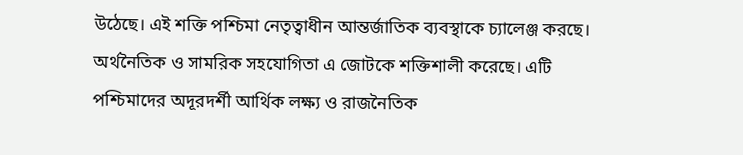উঠেছে। এই শক্তি পশ্চিমা নেতৃত্বাধীন আন্তর্জাতিক ব্যবস্থাকে চ্যালেঞ্জ করছে। অর্থনৈতিক ও সামরিক সহযোগিতা এ জোটকে শক্তিশালী করেছে। এটি পশ্চিমাদের অদূরদর্শী আর্থিক লক্ষ্য ও রাজনৈতিক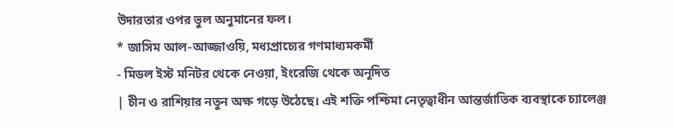উদারতার ওপর ভুল অনুমানের ফল।
* জাসিম আল-আজ্জাওয়ি, মধ্যপ্রাচ্যের গণমাধ্যমকর্মী
- মিডল ইস্ট মনিটর থেকে নেওয়া, ইংরেজি থেকে অনূদিত
| চীন ও রাশিয়ার নতুন অক্ষ গড়ে উঠেছে। এই শক্তি পশ্চিমা নেতৃত্বাধীন আন্তর্জাতিক ব্যবস্থাকে চ্যালেঞ্জ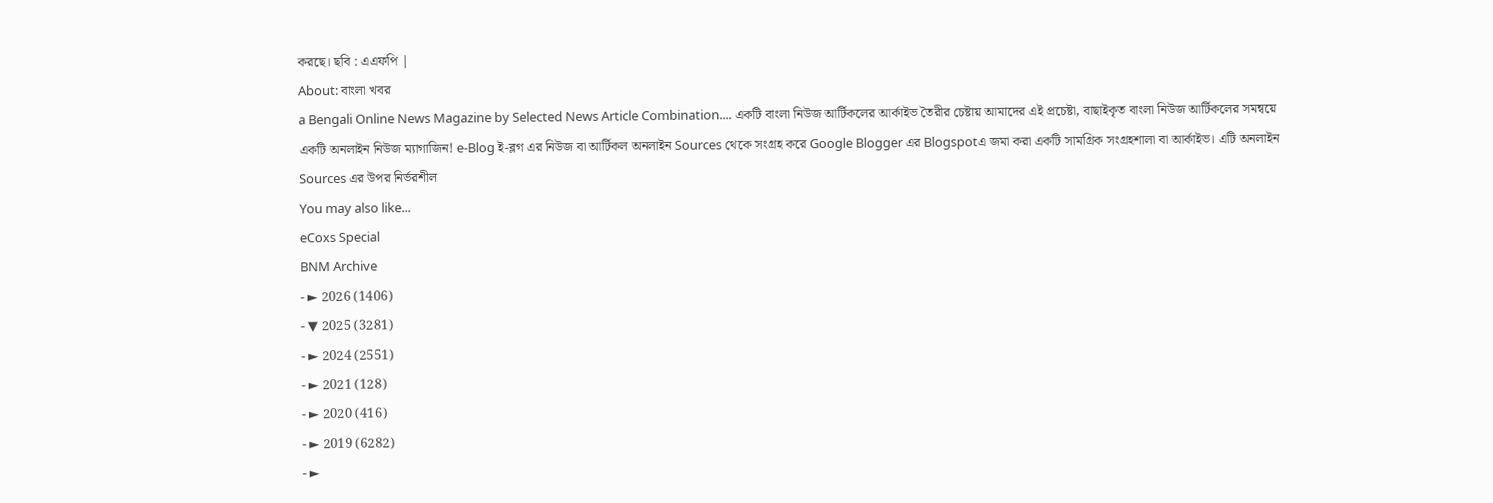করছে। ছবি : এএফপি |
About: বাংলা খবর
a Bengali Online News Magazine by Selected News Article Combination.... একটি বাংলা নিউজ আর্টিকলের আর্কাইভ তৈরীর চেষ্টায় আমাদের এই প্রচেষ্টা, বাছাইকৃত বাংলা নিউজ আর্টিকলের সমন্বয়ে একটি অনলাইন নিউজ ম্যাগাজিন! e-Blog ই-ব্লগ এর নিউজ বা আর্টিকল অনলাইন Sources থেকে সংগ্রহ করে Google Blogger এর Blogspotএ জমা করা একটি সামগ্রিক সংগ্রহশালা বা আর্কাইভ। এটি অনলাইন Sources এর উপর নির্ভরশীল
You may also like...
eCoxs Special
BNM Archive
- ► 2026 (1406)
- ▼ 2025 (3281)
- ► 2024 (2551)
- ► 2021 (128)
- ► 2020 (416)
- ► 2019 (6282)
- ►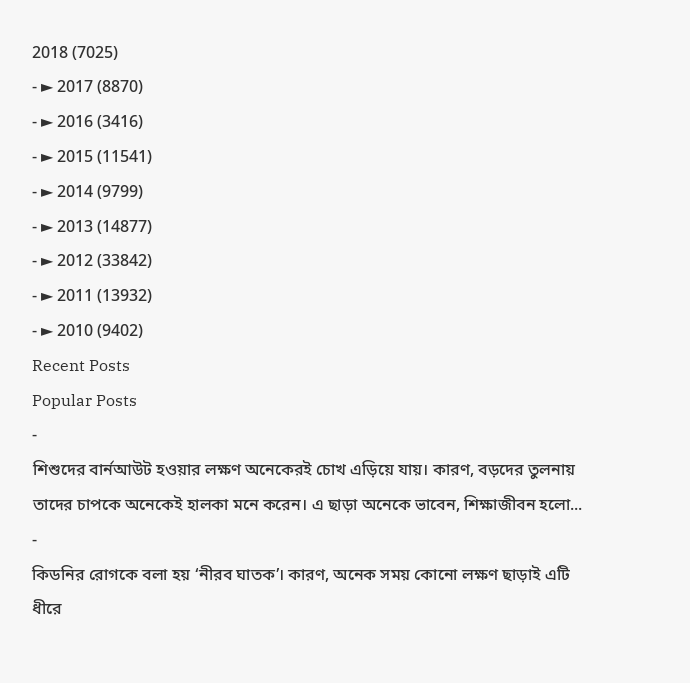2018 (7025)
- ► 2017 (8870)
- ► 2016 (3416)
- ► 2015 (11541)
- ► 2014 (9799)
- ► 2013 (14877)
- ► 2012 (33842)
- ► 2011 (13932)
- ► 2010 (9402)
Recent Posts
Popular Posts
-
শিশুদের বার্নআউট হওয়ার লক্ষণ অনেকেরই চোখ এড়িয়ে যায়। কারণ, বড়দের তুলনায় তাদের চাপকে অনেকেই হালকা মনে করেন। এ ছাড়া অনেকে ভাবেন, শিক্ষাজীবন হলো...
-
কিডনির রোগকে বলা হয় ‘নীরব ঘাতক’। কারণ, অনেক সময় কোনো লক্ষণ ছাড়াই এটি ধীরে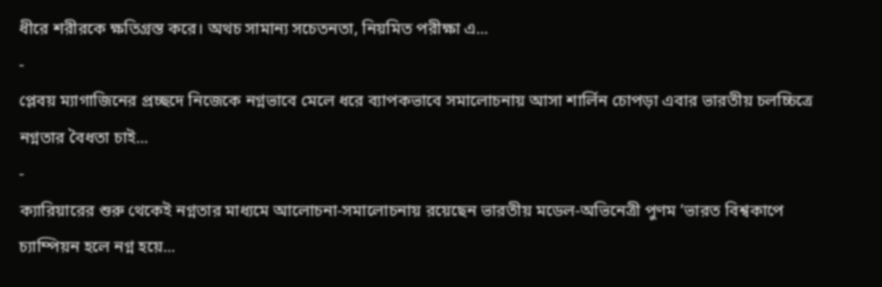ধীরে শরীরকে ক্ষতিগ্রস্ত করে। অথচ সামান্য সচেতনতা, নিয়মিত পরীক্ষা এ...
-
প্লেবয় ম্যাগাজিনের প্রচ্ছদে নিজেকে নগ্নভাবে মেলে ধরে ব্যাপকভাবে সমালোচনায় আসা শার্লিন চোপড়া এবার ভারতীয় চলচ্চিত্রে নগ্নতার বৈধতা চাই...
-
ক্যারিয়ারের শুরু থেকেই নগ্নতার মাধ্যমে আলোচনা-সমালোচনায় রয়েছেন ভারতীয় মডেল-অভিনেত্রী পুণম ‘ভারত বিশ্বকাপে চ্যাম্পিয়ন হলে নগ্ন হয়ে...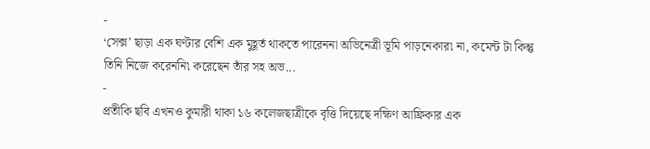-
‘সেক্স’ ছাড়া এক ঘণ্টার বেশি এক মুহূর্ত থাকতে পারেননা অভিনেত্রী ভূমি পাড়নেকার৷ না, কমেন্ট টা কিন্তু তিনি নিজে করেননি৷ করেছেন তাঁর সহ অভ...
-
প্রতীকি ছবি এখনও কুমারী থাকা ১৬ কলেজছাত্রীকে বৃত্তি দিয়েছে দক্ষিণ আফ্রিকার এক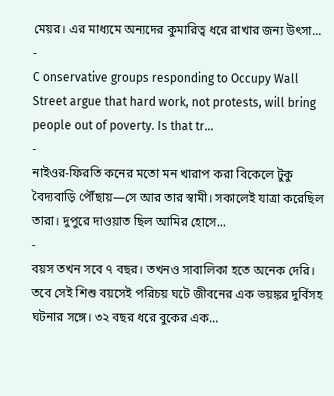মেয়র। এর মাধ্যমে অন্যদের কুমারিত্ব ধরে রাখার জন্য উৎসা...
-
C onservative groups responding to Occupy Wall Street argue that hard work, not protests, will bring people out of poverty. Is that tr...
-
নাইওর-ফিরতি কনের মতো মন খারাপ করা বিকেলে টুকু বৈদ্যবাড়ি পৌঁছায়—সে আর তার স্বামী। সকালেই যাত্রা করেছিল তারা। দুপুরে দাওয়াত ছিল আমির হোসে...
-
বয়স তখন সবে ৭ বছর। তখনও সাবালিকা হতে অনেক দেরি। তবে সেই শিশু বয়সেই পরিচয় ঘটে জীবনের এক ভয়ঙ্কর দুর্বিসহ ঘটনার সঙ্গে। ৩২ বছর ধরে বুকের এক...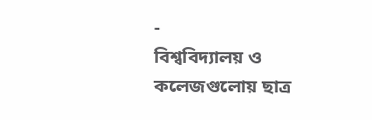-
বিশ্ববিদ্যালয় ও কলেজগুলোয় ছাত্র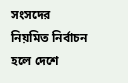সংসদের নিয়মিত নির্বাচন হলে দেশে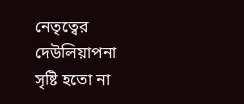নেতৃত্বের দেউলিয়াপনা সৃষ্টি হতো না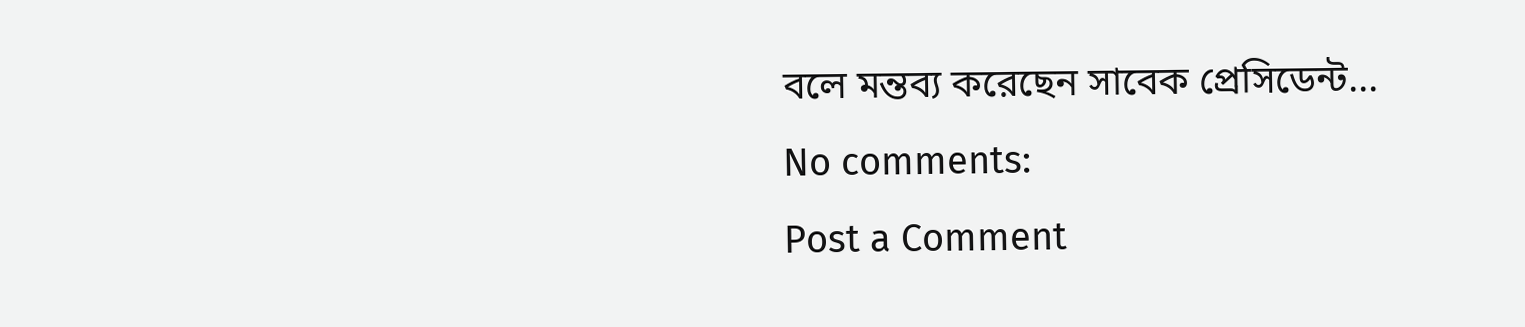বলে মন্তব্য করেছেন সাবেক প্রেসিডেন্ট...
No comments:
Post a Comment